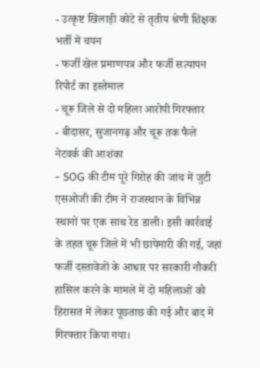- उत्कृष्ट खिलाड़ी कोटे से तृतीय श्रेणी शिक्षक भर्ती में चयन
- फर्जी खेल प्रमाणपत्र और फर्जी सत्यापन रिपोर्ट का इस्तेमाल
- चूरू जिले से दो महिला आरोपी गिरफ्तार
- बीदासर, सुजानगढ़ और चूरू तक फैले नेटवर्क की आशंका
- SOG की टीम पूरे गिरोह की जांच में जुटी
एसओजी की टीम ने राजस्थान के विभिन्न स्थानों पर एक साथ रेड डाली। इसी कार्रवाई के तहत चूरू जिले में भी छापेमारी की गई, जहां फर्जी दस्तावेजों के आधार पर सरकारी नौकरी हासिल करने के मामले में दो महिलाओं को हिरासत में लेकर पूछताछ की गई और बाद में गिरफ्तार किया गया।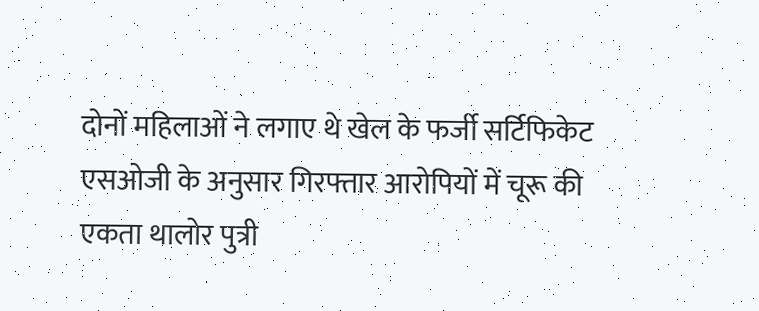दोनों महिलाओं ने लगाए थे खेल के फर्जी सर्टिफिकेट
एसओजी के अनुसार गिरफ्तार आरोपियों में चूरू की एकता थालोर पुत्री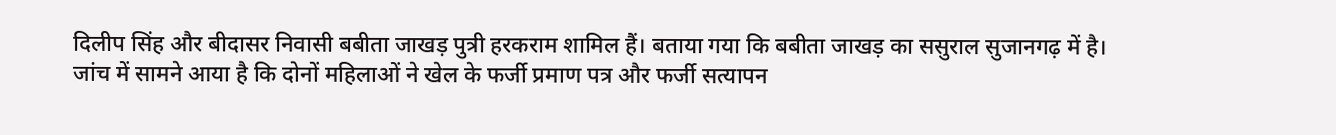दिलीप सिंह और बीदासर निवासी बबीता जाखड़ पुत्री हरकराम शामिल हैं। बताया गया कि बबीता जाखड़ का ससुराल सुजानगढ़ में है।
जांच में सामने आया है कि दोनों महिलाओं ने खेल के फर्जी प्रमाण पत्र और फर्जी सत्यापन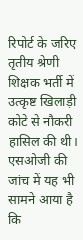रिपोर्ट के जरिए तृतीय श्रेणी शिक्षक भर्ती में उत्कृष्ट खिलाड़ी कोटे से नौकरी हासिल की थी।
एसओजी की जांच में यह भी सामने आया है कि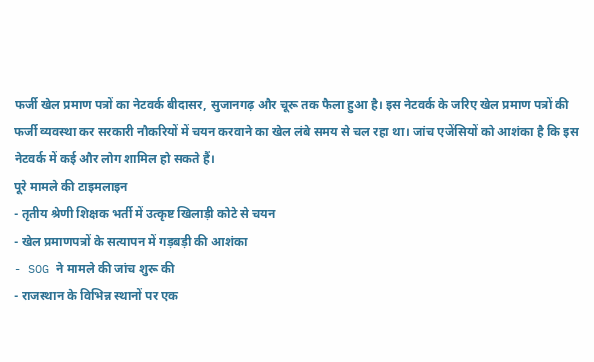फर्जी खेल प्रमाण पत्रों का नेटवर्क बीदासर, सुजानगढ़ और चूरू तक फैला हुआ है। इस नेटवर्क के जरिए खेल प्रमाण पत्रों की फर्जी व्यवस्था कर सरकारी नौकरियों में चयन करवाने का खेल लंबे समय से चल रहा था। जांच एजेंसियों को आशंका है कि इस नेटवर्क में कई और लोग शामिल हो सकते हैं।
पूरे मामले की टाइमलाइन
- तृतीय श्रेणी शिक्षक भर्ती में उत्कृष्ट खिलाड़ी कोटे से चयन
- खेल प्रमाणपत्रों के सत्यापन में गड़बड़ी की आशंका
- SOG ने मामले की जांच शुरू की
- राजस्थान के विभिन्न स्थानों पर एक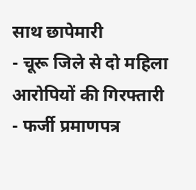साथ छापेमारी
- चूरू जिले से दो महिला आरोपियों की गिरफ्तारी
- फर्जी प्रमाणपत्र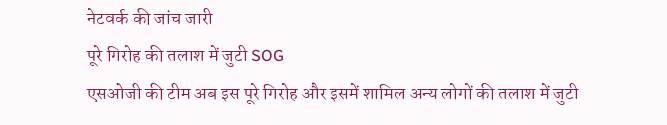नेटवर्क की जांच जारी
पूरे गिरोह की तलाश में जुटी SOG
एसओजी की टीम अब इस पूरे गिरोह और इसमें शामिल अन्य लोगों की तलाश में जुटी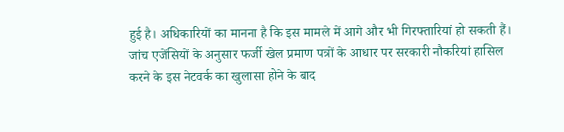हुई है। अधिकारियों का मानना है कि इस मामले में आगे और भी गिरफ्तारियां हो सकती हैं।
जांच एजेंसियों के अनुसार फर्जी खेल प्रमाण पत्रों के आधार पर सरकारी नौकरियां हासिल करने के इस नेटवर्क का खुलासा होने के बाद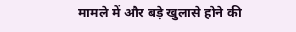मामले में और बड़े खुलासे होने की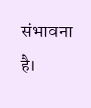संभावना है।